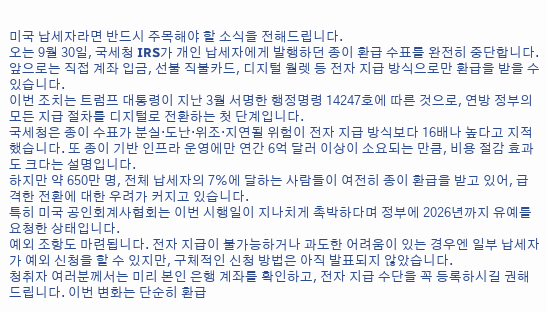미국 납세자라면 반드시 주목해야 할 소식을 전해드립니다.
오는 9월 30일, 국세청 IRS가 개인 납세자에게 발행하던 종이 환급 수표를 완전히 중단합니다.
앞으로는 직접 계좌 입금, 선불 직불카드, 디지털 월렛 등 전자 지급 방식으로만 환급을 받을 수 있습니다.
이번 조치는 트럼프 대통령이 지난 3월 서명한 행정명령 14247호에 따른 것으로, 연방 정부의 모든 지급 절차를 디지털로 전환하는 첫 단계입니다.
국세청은 종이 수표가 분실·도난·위조·지연될 위험이 전자 지급 방식보다 16배나 높다고 지적했습니다. 또 종이 기반 인프라 운영에만 연간 6억 달러 이상이 소요되는 만큼, 비용 절감 효과도 크다는 설명입니다.
하지만 약 650만 명, 전체 납세자의 7%에 달하는 사람들이 여전히 종이 환급을 받고 있어, 급격한 전환에 대한 우려가 커지고 있습니다.
특히 미국 공인회계사협회는 이번 시행일이 지나치게 촉박하다며 정부에 2026년까지 유예를 요청한 상태입니다.
예외 조항도 마련됩니다. 전자 지급이 불가능하거나 과도한 어려움이 있는 경우엔 일부 납세자가 예외 신청을 할 수 있지만, 구체적인 신청 방법은 아직 발표되지 않았습니다.
청취자 여러분께서는 미리 본인 은행 계좌를 확인하고, 전자 지급 수단을 꼭 등록하시길 권해드립니다. 이번 변화는 단순히 환급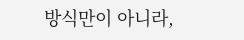방식만이 아니라,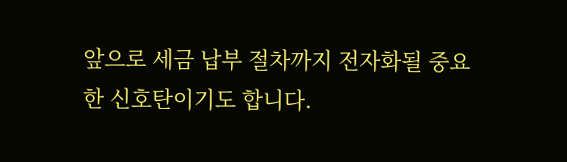앞으로 세금 납부 절차까지 전자화될 중요한 신호탄이기도 합니다.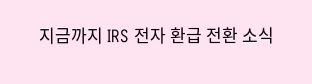지금까지 IRS 전자 환급 전환 소식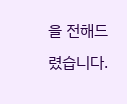을 전해드렸습니다.